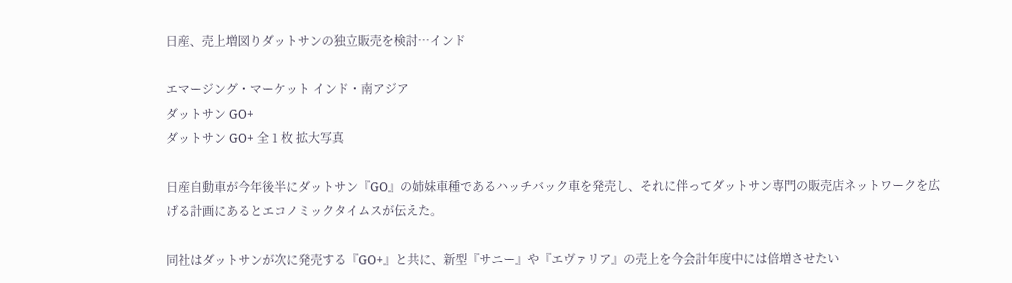日産、売上増図りダットサンの独立販売を検討…インド

エマージング・マーケット インド・南アジア
ダットサン GO+
ダットサン GO+ 全 1 枚 拡大写真

日産自動車が今年後半にダットサン『GO』の姉妹車種であるハッチバック車を発売し、それに伴ってダットサン専門の販売店ネットワークを広げる計画にあるとエコノミックタイムスが伝えた。

同社はダットサンが次に発売する『GO+』と共に、新型『サニー』や『エヴァリア』の売上を今会計年度中には倍増させたい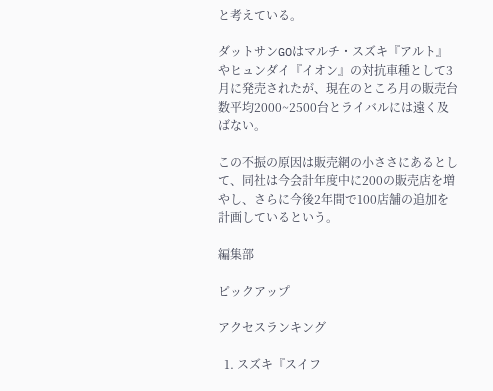と考えている。

ダットサンGOはマルチ・スズキ『アルト』やヒュンダイ『イオン』の対抗車種として3月に発売されたが、現在のところ月の販売台数平均2000~2500台とライバルには遠く及ばない。

この不振の原因は販売網の小ささにあるとして、同社は今会計年度中に200の販売店を増やし、さらに今後2年間で100店舗の追加を計画しているという。

編集部

ピックアップ

アクセスランキング

  1. スズキ『スイフ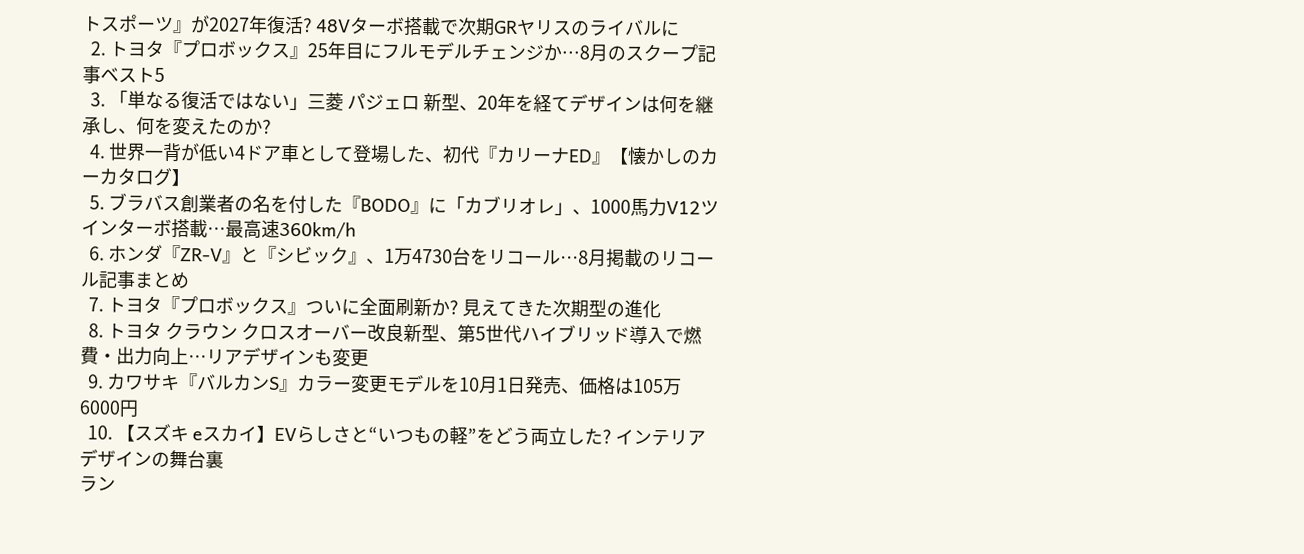トスポーツ』が2027年復活? 48Vターボ搭載で次期GRヤリスのライバルに
  2. トヨタ『プロボックス』25年目にフルモデルチェンジか…8月のスクープ記事ベスト5
  3. 「単なる復活ではない」三菱 パジェロ 新型、20年を経てデザインは何を継承し、何を変えたのか?
  4. 世界一背が低い4ドア車として登場した、初代『カリーナED』【懐かしのカーカタログ】
  5. ブラバス創業者の名を付した『BODO』に「カブリオレ」、1000馬力V12ツインターボ搭載…最高速360km/h
  6. ホンダ『ZR-V』と『シビック』、1万4730台をリコール…8月掲載のリコール記事まとめ
  7. トヨタ『プロボックス』ついに全面刷新か? 見えてきた次期型の進化
  8. トヨタ クラウン クロスオーバー改良新型、第5世代ハイブリッド導入で燃費・出力向上…リアデザインも変更
  9. カワサキ『バルカンS』カラー変更モデルを10月1日発売、価格は105万6000円
  10. 【スズキ eスカイ】EVらしさと“いつもの軽”をどう両立した? インテリアデザインの舞台裏
ラン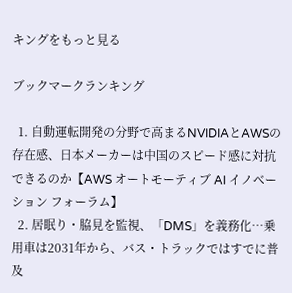キングをもっと見る

ブックマークランキング

  1. 自動運転開発の分野で高まるNVIDIAとAWSの存在感、日本メーカーは中国のスピード感に対抗できるのか【AWS オートモーティブ AI イノベーション フォーラム】
  2. 居眠り・脇見を監視、「DMS」を義務化…乗用車は2031年から、バス・トラックではすでに普及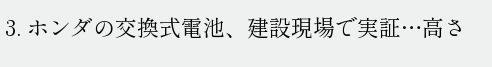3. ホンダの交換式電池、建設現場で実証…高さ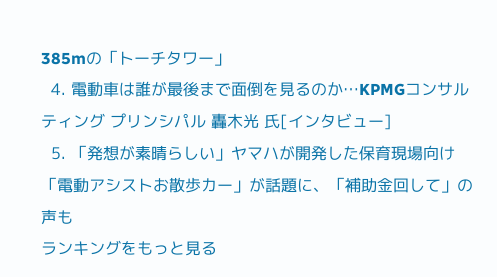385mの「トーチタワー」
  4. 電動車は誰が最後まで面倒を見るのか…KPMGコンサルティング プリンシパル 轟木光 氏[インタビュー]
  5. 「発想が素晴らしい」ヤマハが開発した保育現場向け「電動アシストお散歩カー」が話題に、「補助金回して」の声も
ランキングをもっと見る